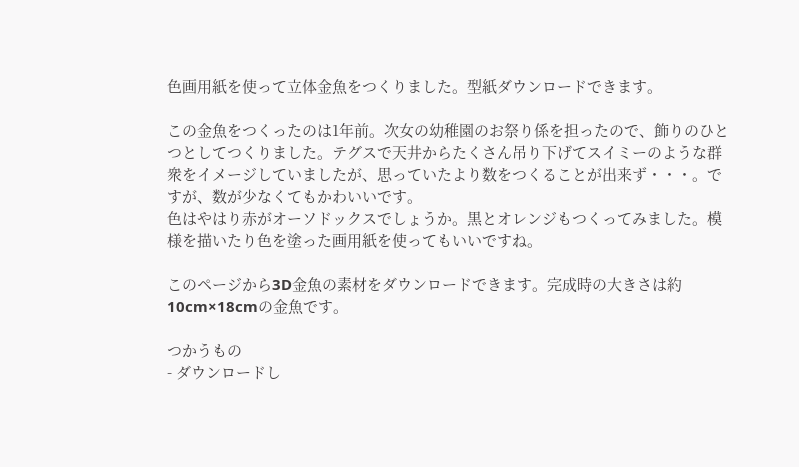色画用紙を使って立体金魚をつくりました。型紙ダウンロードできます。

この金魚をつくったのは1年前。次女の幼稚園のお祭り係を担ったので、飾りのひとつとしてつくりました。テグスで天井からたくさん吊り下げてスイミーのような群衆をイメージしていましたが、思っていたより数をつくることが出来ず・・・。ですが、数が少なくてもかわいいです。
色はやはり赤がオーソドックスでしょうか。黒とオレンジもつくってみました。模様を描いたり色を塗った画用紙を使ってもいいですね。

このページから3D金魚の素材をダウンロードできます。完成時の大きさは約10cm×18cmの金魚です。

つかうもの
- ダウンロードし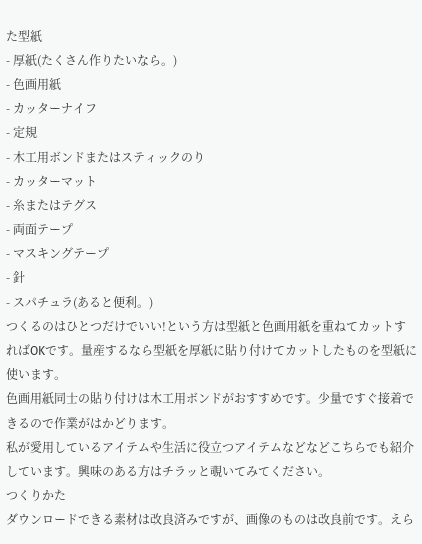た型紙
- 厚紙(たくさん作りたいなら。)
- 色画用紙
- カッターナイフ
- 定規
- 木工用ボンドまたはスティックのり
- カッターマット
- 糸またはテグス
- 両面テープ
- マスキングテープ
- 針
- スパチュラ(あると便利。)
つくるのはひとつだけでいい!という方は型紙と色画用紙を重ねてカットすればOKです。量産するなら型紙を厚紙に貼り付けてカットしたものを型紙に使います。
色画用紙同士の貼り付けは木工用ボンドがおすすめです。少量ですぐ接着できるので作業がはかどります。
私が愛用しているアイテムや生活に役立つアイテムなどなどこちらでも紹介しています。興味のある方はチラッと覗いてみてください。
つくりかた
ダウンロードできる素材は改良済みですが、画像のものは改良前です。えら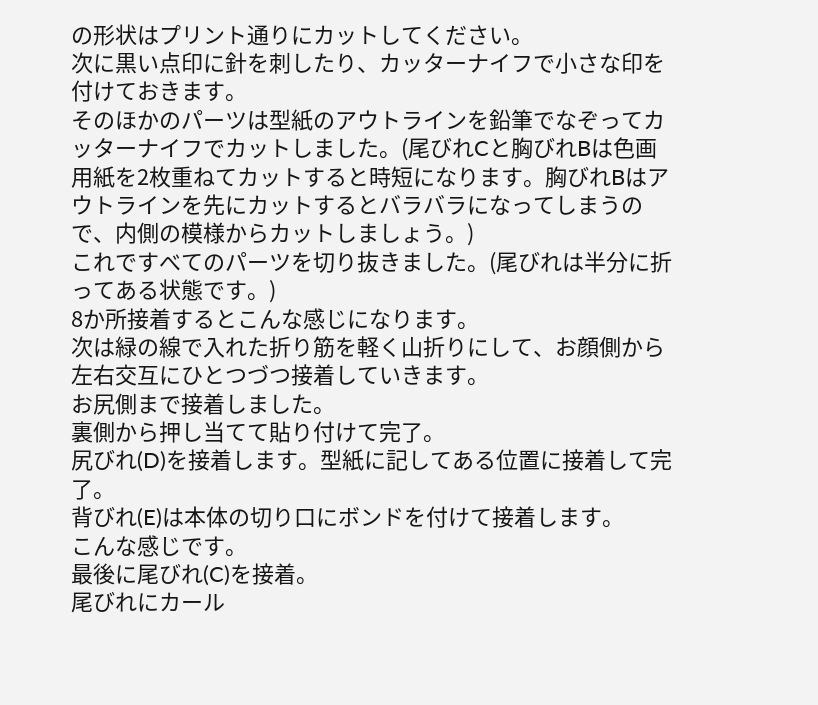の形状はプリント通りにカットしてください。
次に黒い点印に針を刺したり、カッターナイフで小さな印を付けておきます。
そのほかのパーツは型紙のアウトラインを鉛筆でなぞってカッターナイフでカットしました。(尾びれCと胸びれBは色画用紙を2枚重ねてカットすると時短になります。胸びれBはアウトラインを先にカットするとバラバラになってしまうので、内側の模様からカットしましょう。)
これですべてのパーツを切り抜きました。(尾びれは半分に折ってある状態です。)
8か所接着するとこんな感じになります。
次は緑の線で入れた折り筋を軽く山折りにして、お顔側から左右交互にひとつづつ接着していきます。
お尻側まで接着しました。
裏側から押し当てて貼り付けて完了。
尻びれ(D)を接着します。型紙に記してある位置に接着して完了。
背びれ(E)は本体の切り口にボンドを付けて接着します。
こんな感じです。
最後に尾びれ(C)を接着。
尾びれにカール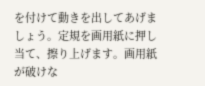を付けて動きを出してあげましょう。定規を画用紙に押し当て、擦り上げます。画用紙が破けな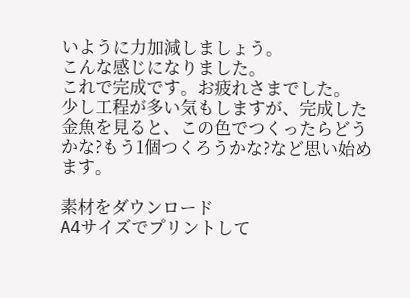いように力加減しましょう。
こんな感じになりました。
これで完成です。お疲れさまでした。
少し工程が多い気もしますが、完成した金魚を見ると、この色でつくったらどうかな?もう1個つくろうかな?など思い始めます。

素材をダウンロード
A4サイズでプリントして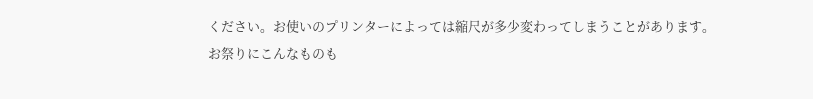ください。お使いのプリンターによっては縮尺が多少変わってしまうことがあります。
お祭りにこんなものも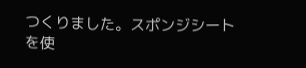つくりました。スポンジシートを使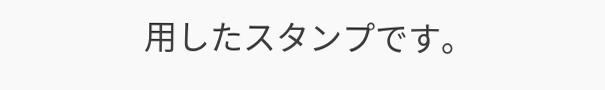用したスタンプです。